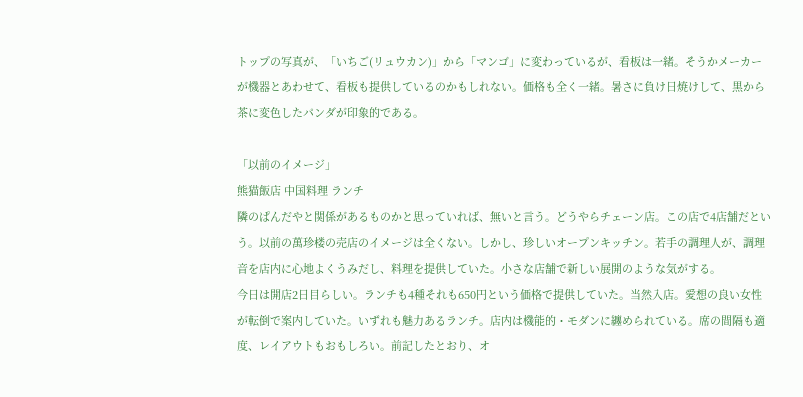トップの写真が、「いちご(リュウカン)」から「マンゴ」に変わっているが、看板は一緒。そうかメーカーが機器とあわせて、看板も提供しているのかもしれない。価格も全く一緒。暑さに負け日焼けして、黒から茶に変色したパンダが印象的である。

「以前のイメージ」
熊猫飯店 中国料理 ランチ
隣のぱんだやと関係があるものかと思っていれば、無いと言う。どうやらチェーン店。この店で4店舗だという。以前の萬珍楼の売店のイメージは全くない。しかし、珍しいオープンキッチン。若手の調理人が、調理音を店内に心地よくうみだし、料理を提供していた。小さな店舗で新しい展開のような気がする。
今日は開店2日目らしい。ランチも4種それも650円という価格で提供していた。当然入店。愛想の良い女性が転倒で案内していた。いずれも魅力あるランチ。店内は機能的・モダンに纏められている。席の間隔も適度、レイアウトもおもしろい。前記したとおり、オ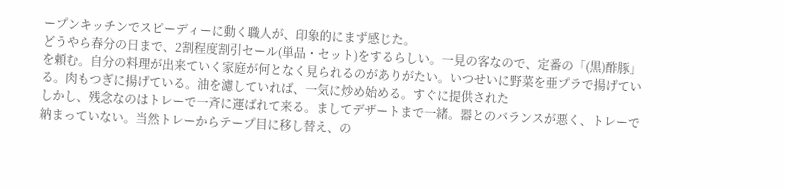ープンキッチンでスピーディーに動く職人が、印象的にまず感じた。
どうやら春分の日まで、2割程度割引セール(単品・セット)をするらしい。一見の客なので、定番の「(黒)酢豚」を頼む。自分の料理が出来ていく家庭が何となく見られるのがありがたい。いつせいに野菜を亜プラで揚げている。肉もつぎに揚げている。油を濾していれば、一気に炒め始める。すぐに提供された
しかし、残念なのはトレーで一斉に運ばれて来る。ましてデザートまで一緒。器とのバランスが悪く、トレーで納まっていない。当然トレーからテープ目に移し替え、の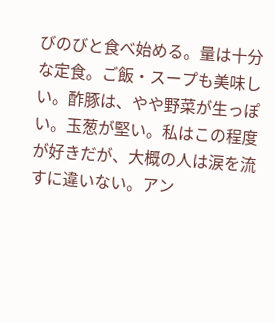びのびと食べ始める。量は十分な定食。ご飯・スープも美味しい。酢豚は、やや野菜が生っぽい。玉葱が堅い。私はこの程度が好きだが、大概の人は涙を流すに違いない。アン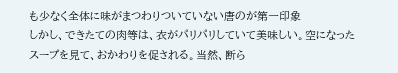も少なく全体に味がまつわりついていない唐のが第一印象
しかし、できたての肉等は、衣がパリパリしていて美味しい。空になったスープを見て、おかわりを促される。当然、断ら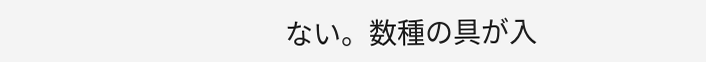ない。数種の具が入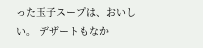った玉子スープは、おいしい。 デザートもなか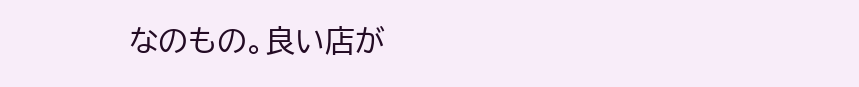なのもの。良い店が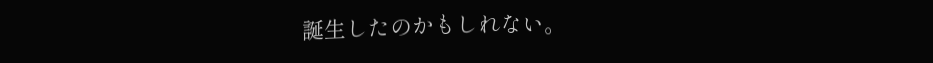誕生したのかもしれない。